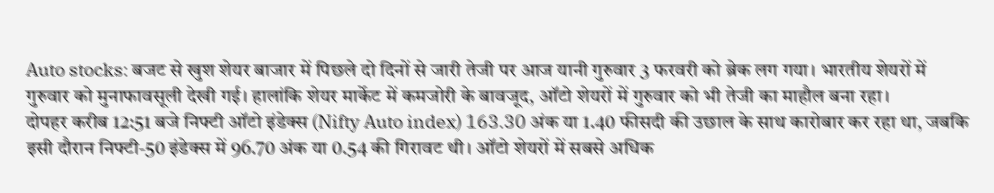Auto stocks: बजट से खुश शेयर बाजार में पिछले दो दिनों से जारी तेजी पर आज यानी गुरुवार 3 फरवरी को ब्रेक लग गया। भारतीय शेयरों में गुरुवार को मुनाफावसूली देखी गई। हालांकि शेयर मार्केट में कमजोरी के बावजूद, ऑटो शेयरों में गुरुवार को भी तेजी का माहौल बना रहा।
दोपहर करीब 12:51 बजे निफ्टी ऑटो इंडेक्स (Nifty Auto index) 163.30 अंक या 1.40 फीसदी की उछाल के साथ कारोबार कर रहा था, जबकि इसी दौरान निफ्टी-50 इंडेक्स में 96.70 अंक या 0.54 की गिरावट थी। ऑटो शेयरों में सबसे अधिक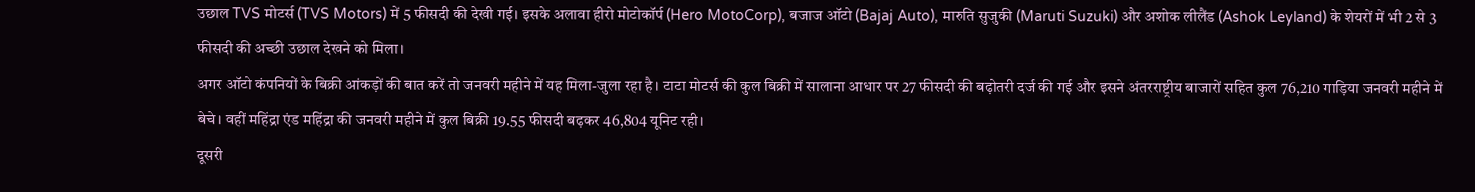उछाल TVS मोटर्स (TVS Motors) में 5 फीसदी की देखी गई। इसके अलावा हीरो मोटोकॉर्प (Hero MotoCorp), बजाज ऑटो (Bajaj Auto), मारुति सुजुकी (Maruti Suzuki) और अशोक लीलैंड (Ashok Leyland) के शेयरों में भी 2 से 3 फीसदी की अच्छी उछाल देखने को मिला।
अगर ऑटो कंपनियों के बिक्री आंकड़ों की बात करें तो जनवरी महीने में यह मिला-जुला रहा है। टाटा मोटर्स की कुल बिक्री में सालाना आधार पर 27 फीसदी की बढ़ोतरी दर्ज की गई और इसने अंतरराष्ट्रीय बाजारों सहित कुल 76,210 गाड़िया जनवरी महीने में बेचे। वहीं महिंद्रा एंड महिंद्रा की जनवरी महीने में कुल बिक्री 19.55 फीसदी बढ़कर 46,804 यूनिट रही।
दूसरी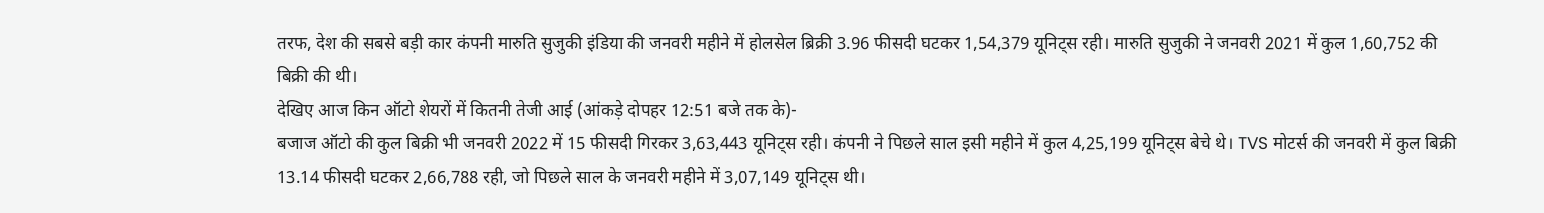तरफ, देश की सबसे बड़ी कार कंपनी मारुति सुजुकी इंडिया की जनवरी महीने में होलसेल ब्रिक्री 3.96 फीसदी घटकर 1,54,379 यूनिट्स रही। मारुति सुजुकी ने जनवरी 2021 में कुल 1,60,752 की बिक्री की थी।
देखिए आज किन ऑटो शेयरों में कितनी तेजी आई (आंकड़े दोपहर 12:51 बजे तक के)-
बजाज ऑटो की कुल बिक्री भी जनवरी 2022 में 15 फीसदी गिरकर 3,63,443 यूनिट्स रही। कंपनी ने पिछले साल इसी महीने में कुल 4,25,199 यूनिट्स बेचे थे। TVS मोटर्स की जनवरी में कुल बिक्री 13.14 फीसदी घटकर 2,66,788 रही, जो पिछले साल के जनवरी महीने में 3,07,149 यूनिट्स थी।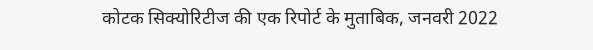कोटक सिक्योरिटीज की एक रिपोर्ट के मुताबिक, जनवरी 2022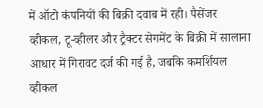में ऑटो कंपनियों की बिक्री दवाब में रही। पैसेंजर व्हीकल, टू-व्हीलर और ट्रैक्टर सेगमेंट के बिक्री में सालाना आधार में गिरावट दर्ज की गई है, जबकि कमर्शियल व्हीकल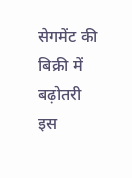सेगमेंट की बिक्री में बढ़ोतरी इस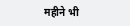महीने भी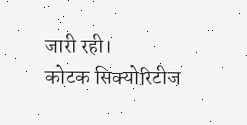जारी रही।
कोटक सिक्योरिटीज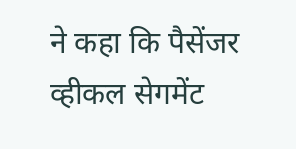ने कहा कि पैसेंजर व्हीकल सेगमेंट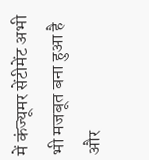में कंज्यूमर सेंटीमेंट अभी भी मजबूत बना हुआ है और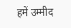हमें उम्मीद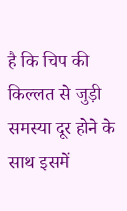है कि चिप की किल्लत से जुड़ी समस्या दूर होने के साथ इसमें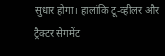सुधार होगा। हालांकि टू-व्हीलर और ट्रैक्टर सेगमेंट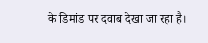के डिमांड पर दवाब देखा जा रहा है।